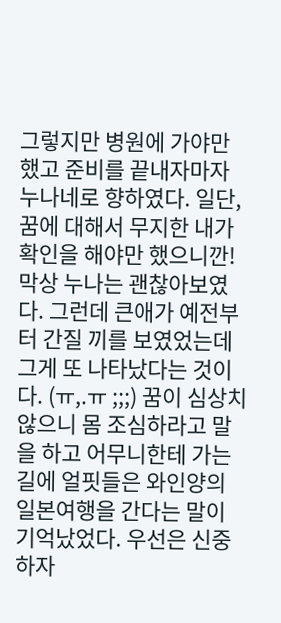그렇지만 병원에 가야만 했고 준비를 끝내자마자 누나네로 향하였다. 일단, 꿈에 대해서 무지한 내가 확인을 해야만 했으니깐! 막상 누나는 괜찮아보였다. 그런데 큰애가 예전부터 간질 끼를 보였었는데 그게 또 나타났다는 것이다. (ㅠ,.ㅠ ;;;) 꿈이 심상치 않으니 몸 조심하라고 말을 하고 어무니한테 가는길에 얼핏들은 와인양의 일본여행을 간다는 말이 기억났었다. 우선은 신중하자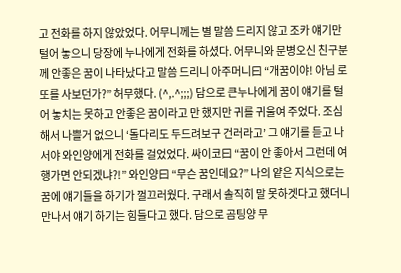고 전화를 하지 않았었다. 어무니께는 별 말씀 드리지 않고 조카 얘기만 털어 놓으니 당장에 누나에게 전화를 하셨다. 어무니와 문병오신 친구분께 안좋은 꿈이 나타났다고 말씀 드리니 아주머니曰 “개꿈이야! 아님 로또를 사보던가?” 허무했다. (^,.^;;;) 담으로 큰누나에게 꿈이 얘기를 털어 놓치는 못하고 안좋은 꿈이라고 만 했지만 귀를 귀울여 주었다. 조심해서 나쁠거 없으니 ‘돌다리도 두드려보구 건러라고’ 그 얘기를 듣고 나서야 와인양에게 전화를 걸었었다. 싸이코曰 “꿈이 안 좋아서 그런데 여행가면 안되겠냐?!” 와인양曰 “무슨 꿈인데요?” 나의 얕은 지식으로는 꿈에 얘기들을 하기가 껄끄러웠다. 구래서 솔직히 말 못하겟다고 했더니 만나서 얘기 하기는 힘들다고 했다. 담으로 곰팅양 무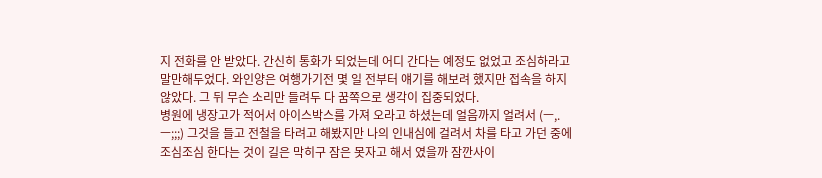지 전화를 안 받았다. 간신히 통화가 되었는데 어디 간다는 예정도 없었고 조심하라고 말만해두었다. 와인양은 여행가기전 몇 일 전부터 얘기를 해보려 했지만 접속을 하지 않았다. 그 뒤 무슨 소리만 들려두 다 꿈쪽으로 생각이 집중되었다.
병원에 냉장고가 적어서 아이스박스를 가져 오라고 하셨는데 얼음까지 얼려서 (ㅡ,.ㅡ;;;) 그것을 들고 전철을 타려고 해봤지만 나의 인내심에 걸려서 차를 타고 가던 중에 조심조심 한다는 것이 길은 막히구 잠은 못자고 해서 였을까 잠깐사이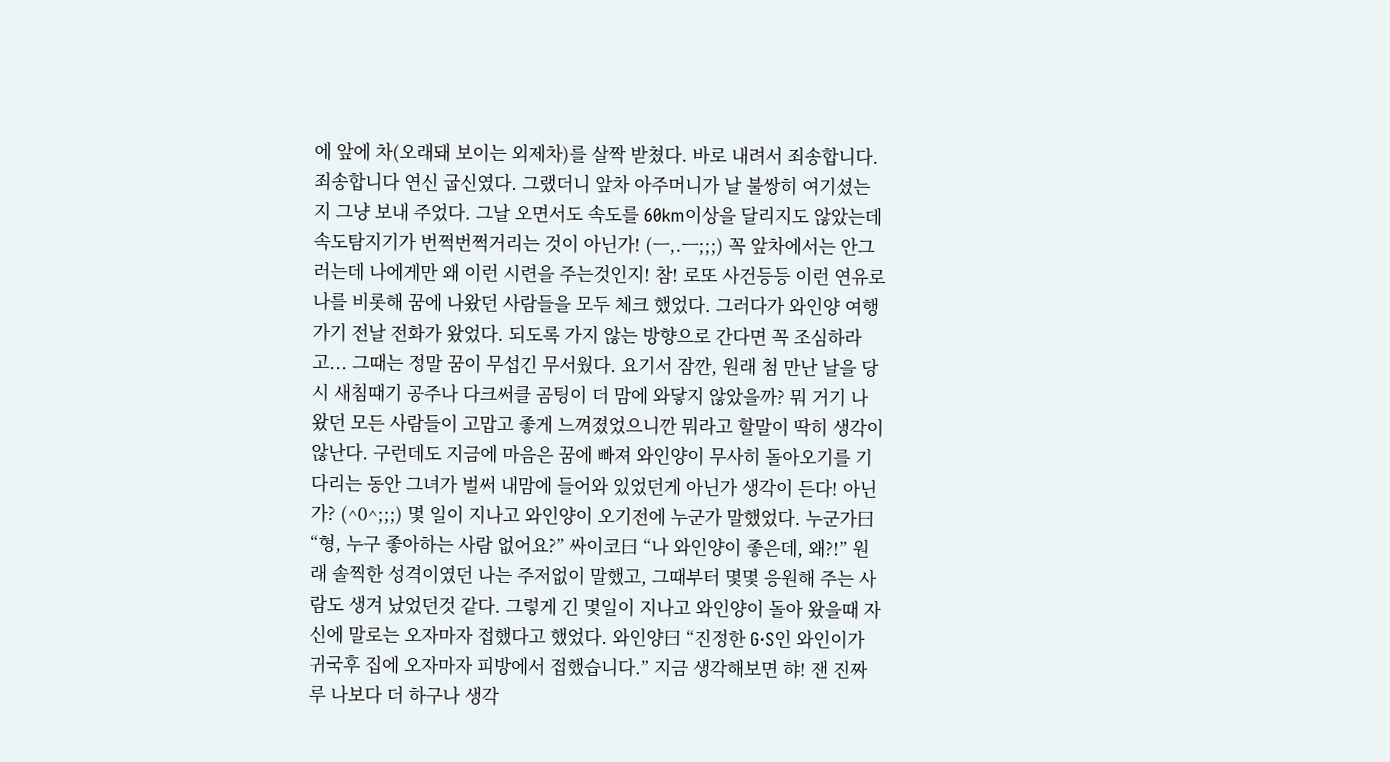에 앞에 차(오래돼 보이는 외제차)를 살짝 받쳤다. 바로 내려서 죄송합니다. 죄송합니다 연신 굽신였다. 그랬더니 앞차 아주머니가 날 불쌍히 여기셨는지 그냥 보내 주었다. 그날 오면서도 속도를 60km이상을 달리지도 않았는데 속도탐지기가 번쩍번쩍거리는 것이 아닌가! (ㅡ,.ㅡ;;;) 꼭 앞차에서는 안그러는데 나에게만 왜 이런 시련을 주는것인지! 참! 로또 사건등등 이런 연유로 나를 비롯해 꿈에 나왔던 사람들을 모두 체크 했었다. 그러다가 와인양 여행가기 전날 전화가 왔었다. 되도록 가지 않는 방향으로 간다면 꼭 조심하라고... 그때는 정말 꿈이 무섭긴 무서웠다. 요기서 잠깐, 원래 첨 만난 날을 당시 새침때기 공주나 다크써클 곰팅이 더 맘에 와닿지 않았을까? 뭐 거기 나왔던 모든 사람들이 고맙고 좋게 느껴졌었으니깐 뭐라고 할말이 딱히 생각이 않난다. 구런데도 지금에 마음은 꿈에 빠져 와인양이 무사히 돌아오기를 기다리는 동안 그녀가 벌써 내맘에 들어와 있었던게 아닌가 생각이 든다! 아닌가? (^0^;;;) 몇 일이 지나고 와인양이 오기전에 누군가 말했었다. 누군가曰 “형, 누구 좋아하는 사람 없어요?” 싸이코曰 “나 와인양이 좋은데, 왜?!” 원래 솔찍한 성격이였던 나는 주저없이 말했고, 그때부터 몇몇 응원해 주는 사람도 생겨 났었던것 같다. 그렇게 긴 몇일이 지나고 와인양이 돌아 왔을때 자신에 말로는 오자마자 접했다고 했었다. 와인양曰 “진정한 G·S인 와인이가 귀국후 집에 오자마자 피방에서 접했습니다.” 지금 생각해보면 햐! 잰 진짜루 나보다 더 하구나 생각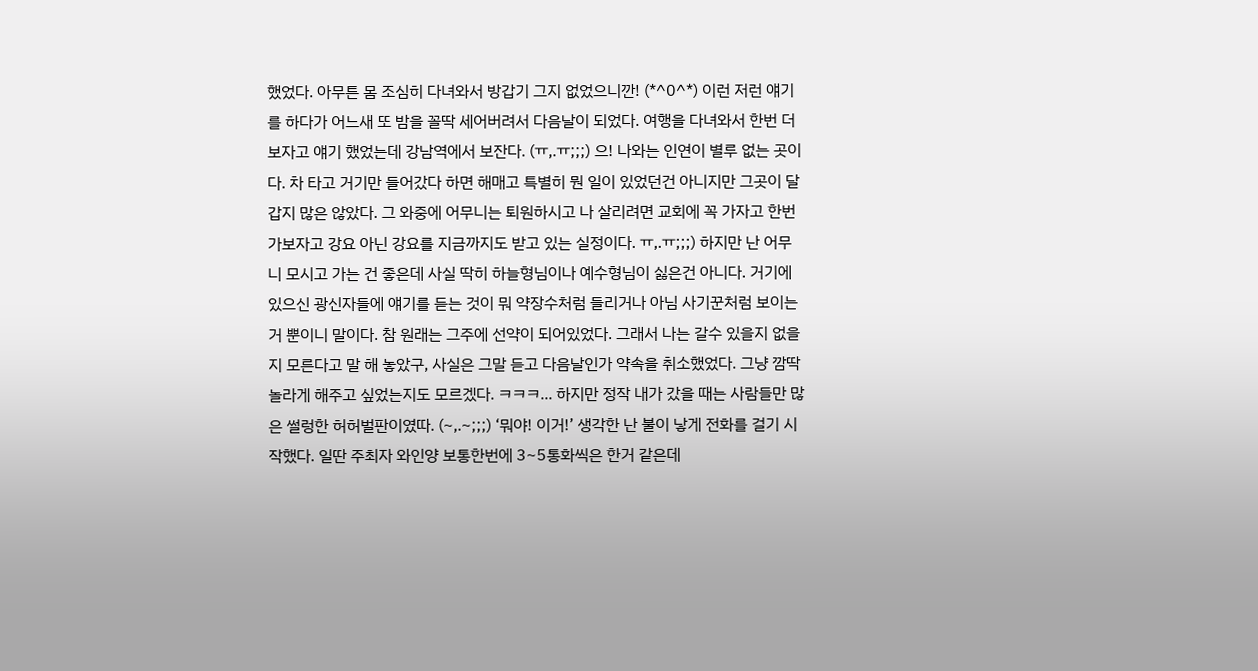했었다. 아무튼 몸 조심히 다녀와서 방갑기 그지 없었으니깐! (*^0^*) 이런 저런 얘기를 하다가 어느새 또 밤을 꼴딱 세어버려서 다음날이 되었다. 여행을 다녀와서 한번 더 보자고 얘기 했었는데 강남역에서 보잔다. (ㅠ,.ㅠ;;;) 으! 나와는 인연이 별루 없는 곳이다. 차 타고 거기만 들어갔다 하면 해매고 특별히 뭔 일이 있었던건 아니지만 그곳이 달갑지 많은 않았다. 그 와중에 어무니는 퇴원하시고 나 살리려면 교회에 꼭 가자고 한번 가보자고 강요 아닌 강요를 지금까지도 받고 있는 실정이다. ㅠ,.ㅠ;;;) 하지만 난 어무니 모시고 가는 건 좋은데 사실 딱히 하늘형님이나 예수형님이 싫은건 아니다. 거기에 있으신 광신자들에 얘기를 듣는 것이 뭐 약장수처럼 들리거나 아님 사기꾼처럼 보이는거 뿐이니 말이다. 참 원래는 그주에 선약이 되어있었다. 그래서 나는 갈수 있을지 없을지 모른다고 말 해 놓았구, 사실은 그말 듣고 다음날인가 약속을 취소했었다. 그냥 깜딱 놀라게 해주고 싶었는지도 모르겠다. ㅋㅋㅋ... 하지만 정작 내가 갔을 때는 사람들만 많은 썰렁한 허허벌판이였따. (~,.~;;;) ‘뭐야! 이거!’ 생각한 난 불이 낳게 전화를 걸기 시작했다. 일딴 주최자 와인양 보통한번에 3~5통화씩은 한거 같은데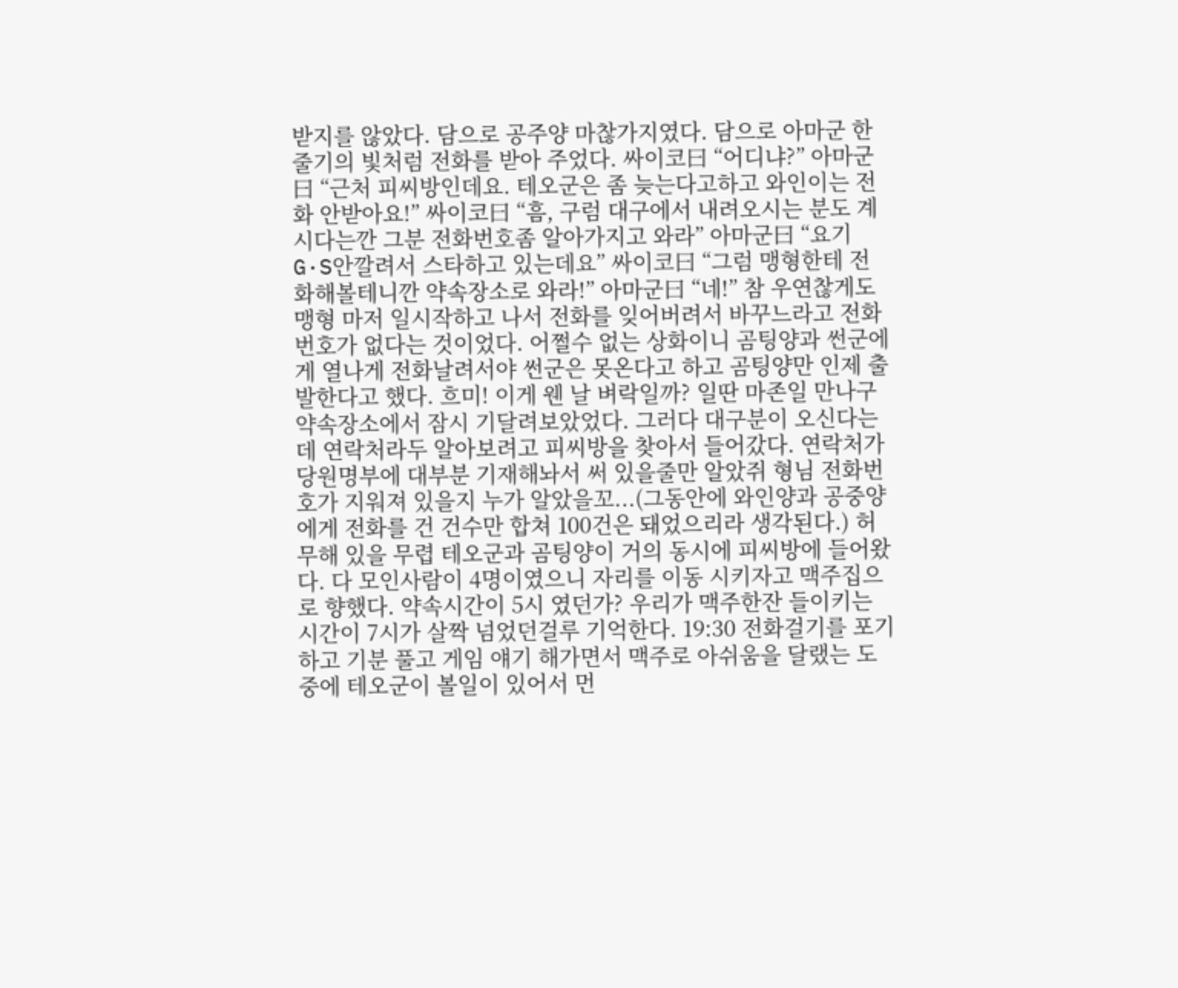받지를 않았다. 담으로 공주양 마찮가지였다. 담으로 아마군 한줄기의 빛처럼 전화를 받아 주었다. 싸이코曰 “어디냐?” 아마군曰 “근처 피씨방인데요. 테오군은 좀 늦는다고하고 와인이는 전화 안받아요!” 싸이코曰 “흠, 구럼 대구에서 내려오시는 분도 계시다는깐 그분 전화번호좀 알아가지고 와라” 아마군曰 “요기 G·S안깔려서 스타하고 있는데요” 싸이코曰 “그럼 맹형한테 전화해볼테니깐 약속장소로 와라!” 아마군曰 “네!” 참 우연찮게도 맹형 마저 일시작하고 나서 전화를 잊어버려서 바꾸느라고 전화번호가 없다는 것이었다. 어쩔수 없는 상화이니 곰팅양과 썬군에게 열나게 전화날려서야 썬군은 못온다고 하고 곰팅양만 인제 출발한다고 했다. 흐미! 이게 웬 날 벼락일까? 일딴 마존일 만나구 약속장소에서 잠시 기달려보았었다. 그러다 대구분이 오신다는데 연락처라두 알아보려고 피씨방을 찾아서 들어갔다. 연락처가 당원명부에 대부분 기재해놔서 써 있을줄만 알았쥐 형님 전화번호가 지워져 있을지 누가 알았을꼬...(그동안에 와인양과 공중양에게 전화를 건 건수만 합쳐 100건은 돼었으리라 생각된다.) 허무해 있을 무렵 테오군과 곰팅양이 거의 동시에 피씨방에 들어왔다. 다 모인사람이 4명이였으니 자리를 이동 시키자고 맥주집으로 향했다. 약속시간이 5시 였던가? 우리가 맥주한잔 들이키는 시간이 7시가 살짝 넘었던걸루 기억한다. 19:30 전화걸기를 포기하고 기분 풀고 게임 얘기 해가면서 맥주로 아쉬움을 달랬는 도중에 테오군이 볼일이 있어서 먼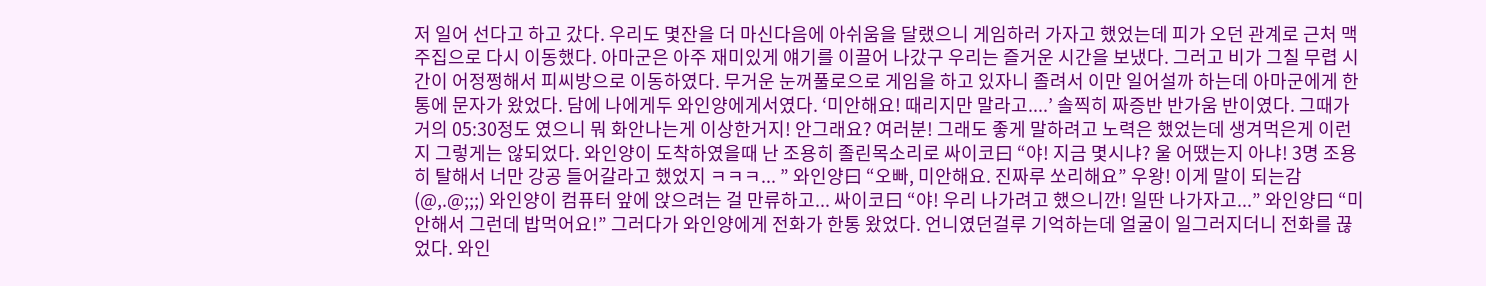저 일어 선다고 하고 갔다. 우리도 몇잔을 더 마신다음에 아쉬움을 달랬으니 게임하러 가자고 했었는데 피가 오던 관계로 근처 맥주집으로 다시 이동했다. 아마군은 아주 재미있게 얘기를 이끌어 나갔구 우리는 즐거운 시간을 보냈다. 그러고 비가 그칠 무렵 시간이 어정쩡해서 피씨방으로 이동하였다. 무거운 눈꺼풀로으로 게임을 하고 있자니 졸려서 이만 일어설까 하는데 아마군에게 한통에 문자가 왔었다. 담에 나에게두 와인양에게서였다. ‘미안해요! 때리지만 말라고....’ 솔찍히 짜증반 반가움 반이였다. 그때가 거의 05:30정도 였으니 뭐 화안나는게 이상한거지! 안그래요? 여러분! 그래도 좋게 말하려고 노력은 했었는데 생겨먹은게 이런지 그렇게는 않되었다. 와인양이 도착하였을때 난 조용히 졸린목소리로 싸이코曰 “야! 지금 몇시냐? 울 어땠는지 아냐! 3명 조용히 탈해서 너만 강공 들어갈라고 했었지 ㅋㅋㅋ... ” 와인양曰 “오빠, 미안해요. 진짜루 쏘리해요” 우왕! 이게 말이 되는감 (@,.@;;;) 와인양이 컴퓨터 앞에 앉으려는 걸 만류하고... 싸이코曰 “야! 우리 나가려고 했으니깐! 일딴 나가자고...” 와인양曰 “미안해서 그런데 밥먹어요!” 그러다가 와인양에게 전화가 한통 왔었다. 언니였던걸루 기억하는데 얼굴이 일그러지더니 전화를 끊었다. 와인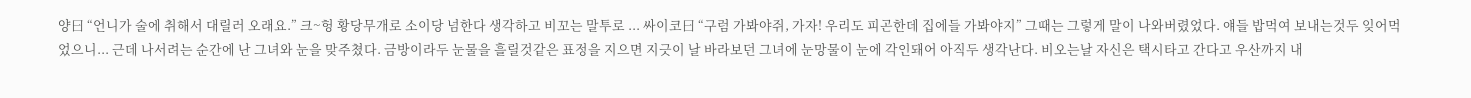양曰 “언니가 술에 취해서 대릴러 오래요.” 크~헝 황당무개로 소이당 넘한다 생각하고 비꼬는 말투로 ... 싸이코曰 “구럼 가봐야쥐, 가자! 우리도 피곤한데 집에들 가봐야지” 그때는 그렇게 말이 나와버렸었다. 얘들 밥먹여 보내는것두 잊어먹었으니... 근데 나서려는 순간에 난 그녀와 눈을 맞주쳤다. 금방이라두 눈물을 흘릴것같은 표정을 지으면 지긋이 날 바라보던 그녀에 눈망물이 눈에 각인돼어 아직두 생각난다. 비오는날 자신은 택시타고 간다고 우산까지 내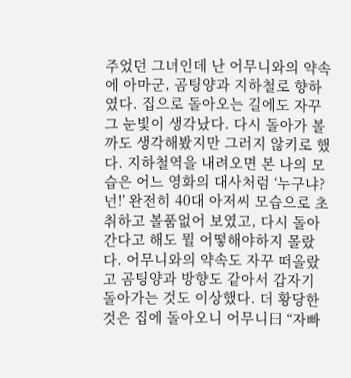주었던 그녀인데 난 어무니와의 약속에 아마군, 곰팅양과 지하철로 향하였다. 집으로 돌아오는 길에도 자꾸 그 눈빛이 생각났다. 다시 돌아가 볼까도 생각해봤지만 그러지 않키로 했다. 지하철역을 내려오면 본 나의 모습은 어느 영화의 대사처럼 ‘누구냐? 넌!’ 완전히 40대 아저씨 모습으로 초취하고 볼품없어 보였고, 다시 돌아 간다고 해도 뭘 어떻해야하지 몰랐다. 어무니와의 약속도 자꾸 떠올랐고 곰팅양과 방향도 같아서 갑자기 돌아가는 것도 이상했다. 더 황당한 것은 집에 돌아오니 어무니曰 “자빠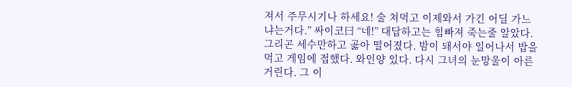져서 주무시기나 하세요! 술 쳐먹고 이제와서 가긴 어딜 가느냐는거다.” 싸이코曰 “네!” 대답하고는 힘빠져 죽는줄 알았다. 그리곤 세수만하고 곯아 떨어졌다. 밤이 돼서야 일어나서 밥을 먹고 게임에 접했다. 와인양 있다. 다시 그녀의 눈망울이 아른거린다. 그 이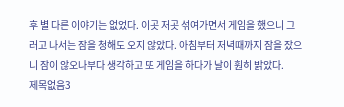후 별 다른 이야기는 없었다. 이곳 저곳 섞여가면서 게임을 했으니 그러고 나서는 잠을 청해도 오지 않았다. 아침부터 저녁때까지 잠을 잤으니 잠이 않오나부다 생각하고 또 게임을 하다가 날이 훤히 밝았다.
제목없음3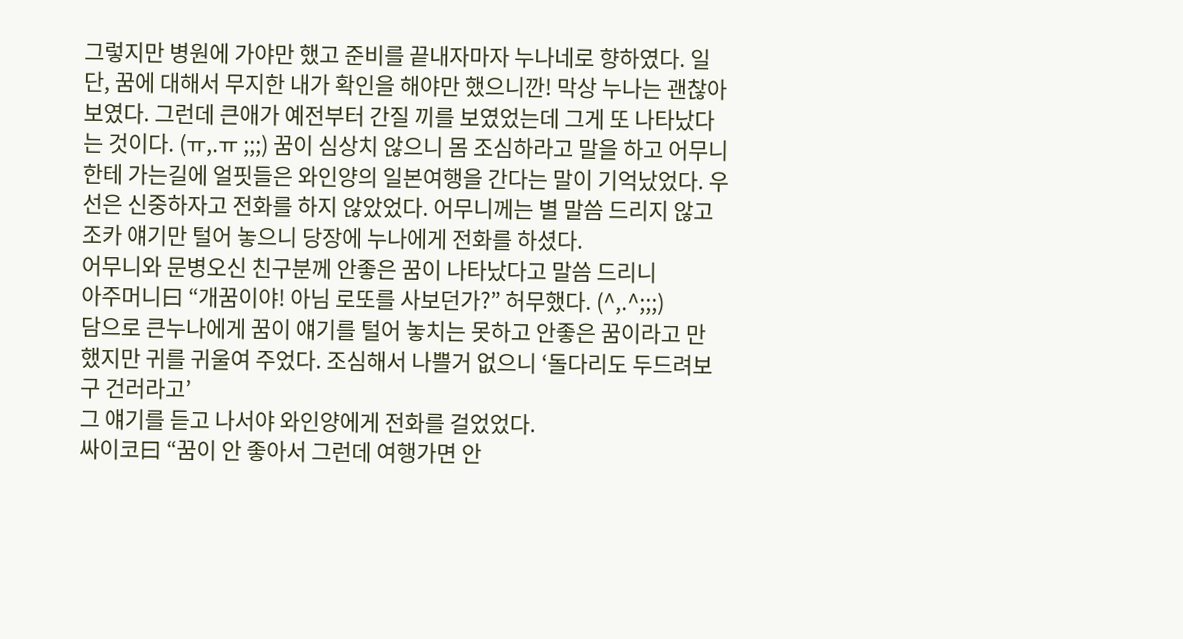그렇지만 병원에 가야만 했고 준비를 끝내자마자 누나네로 향하였다. 일단, 꿈에 대해서 무지한 내가 확인을 해야만 했으니깐! 막상 누나는 괜찮아보였다. 그런데 큰애가 예전부터 간질 끼를 보였었는데 그게 또 나타났다는 것이다. (ㅠ,.ㅠ ;;;) 꿈이 심상치 않으니 몸 조심하라고 말을 하고 어무니한테 가는길에 얼핏들은 와인양의 일본여행을 간다는 말이 기억났었다. 우선은 신중하자고 전화를 하지 않았었다. 어무니께는 별 말씀 드리지 않고 조카 얘기만 털어 놓으니 당장에 누나에게 전화를 하셨다.
어무니와 문병오신 친구분께 안좋은 꿈이 나타났다고 말씀 드리니
아주머니曰 “개꿈이야! 아님 로또를 사보던가?” 허무했다. (^,.^;;;)
담으로 큰누나에게 꿈이 얘기를 털어 놓치는 못하고 안좋은 꿈이라고 만 했지만 귀를 귀울여 주었다. 조심해서 나쁠거 없으니 ‘돌다리도 두드려보구 건러라고’
그 얘기를 듣고 나서야 와인양에게 전화를 걸었었다.
싸이코曰 “꿈이 안 좋아서 그런데 여행가면 안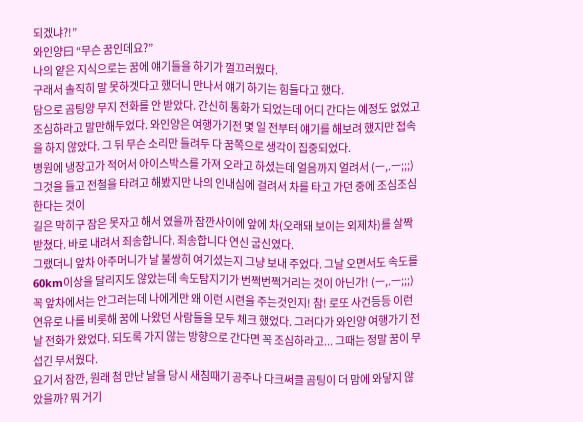되겠냐?!”
와인양曰 “무슨 꿈인데요?”
나의 얕은 지식으로는 꿈에 얘기들을 하기가 껄끄러웠다.
구래서 솔직히 말 못하겟다고 했더니 만나서 얘기 하기는 힘들다고 했다.
담으로 곰팅양 무지 전화를 안 받았다. 간신히 통화가 되었는데 어디 간다는 예정도 없었고 조심하라고 말만해두었다. 와인양은 여행가기전 몇 일 전부터 얘기를 해보려 했지만 접속을 하지 않았다. 그 뒤 무슨 소리만 들려두 다 꿈쪽으로 생각이 집중되었다.
병원에 냉장고가 적어서 아이스박스를 가져 오라고 하셨는데 얼음까지 얼려서 (ㅡ,.ㅡ;;;) 그것을 들고 전철을 타려고 해봤지만 나의 인내심에 걸려서 차를 타고 가던 중에 조심조심 한다는 것이
길은 막히구 잠은 못자고 해서 였을까 잠깐사이에 앞에 차(오래돼 보이는 외제차)를 살짝 받쳤다. 바로 내려서 죄송합니다. 죄송합니다 연신 굽신였다.
그랬더니 앞차 아주머니가 날 불쌍히 여기셨는지 그냥 보내 주었다. 그날 오면서도 속도를 60km이상을 달리지도 않았는데 속도탐지기가 번쩍번쩍거리는 것이 아닌가! (ㅡ,.ㅡ;;;) 꼭 앞차에서는 안그러는데 나에게만 왜 이런 시련을 주는것인지! 참! 로또 사건등등 이런 연유로 나를 비롯해 꿈에 나왔던 사람들을 모두 체크 했었다. 그러다가 와인양 여행가기 전날 전화가 왔었다. 되도록 가지 않는 방향으로 간다면 꼭 조심하라고... 그때는 정말 꿈이 무섭긴 무서웠다.
요기서 잠깐, 원래 첨 만난 날을 당시 새침때기 공주나 다크써클 곰팅이 더 맘에 와닿지 않았을까? 뭐 거기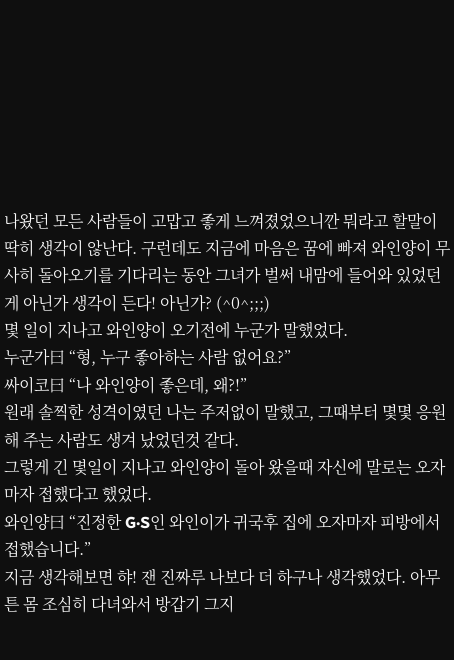나왔던 모든 사람들이 고맙고 좋게 느껴졌었으니깐 뭐라고 할말이 딱히 생각이 않난다. 구런데도 지금에 마음은 꿈에 빠져 와인양이 무사히 돌아오기를 기다리는 동안 그녀가 벌써 내맘에 들어와 있었던게 아닌가 생각이 든다! 아닌가? (^0^;;;)
몇 일이 지나고 와인양이 오기전에 누군가 말했었다.
누군가曰 “형, 누구 좋아하는 사람 없어요?”
싸이코曰 “나 와인양이 좋은데, 왜?!”
원래 솔찍한 성격이였던 나는 주저없이 말했고, 그때부터 몇몇 응원해 주는 사람도 생겨 났었던것 같다.
그렇게 긴 몇일이 지나고 와인양이 돌아 왔을때 자신에 말로는 오자마자 접했다고 했었다.
와인양曰 “진정한 G·S인 와인이가 귀국후 집에 오자마자 피방에서 접했습니다.”
지금 생각해보면 햐! 잰 진짜루 나보다 더 하구나 생각했었다. 아무튼 몸 조심히 다녀와서 방갑기 그지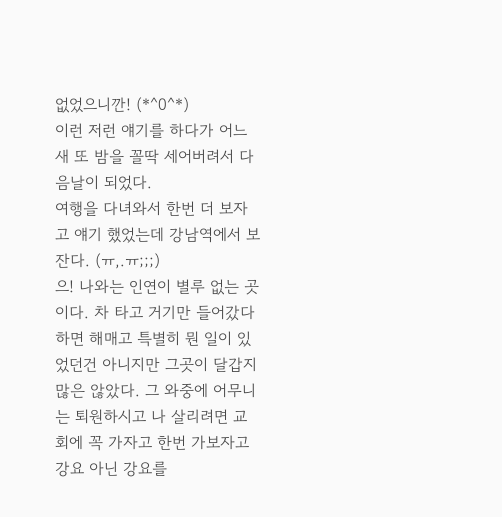없었으니깐! (*^0^*)
이런 저런 얘기를 하다가 어느새 또 밤을 꼴딱 세어버려서 다음날이 되었다.
여행을 다녀와서 한번 더 보자고 얘기 했었는데 강남역에서 보잔다. (ㅠ,.ㅠ;;;)
으! 나와는 인연이 별루 없는 곳이다. 차 타고 거기만 들어갔다 하면 해매고 특별히 뭔 일이 있었던건 아니지만 그곳이 달갑지 많은 않았다. 그 와중에 어무니는 퇴원하시고 나 살리려면 교회에 꼭 가자고 한번 가보자고 강요 아닌 강요를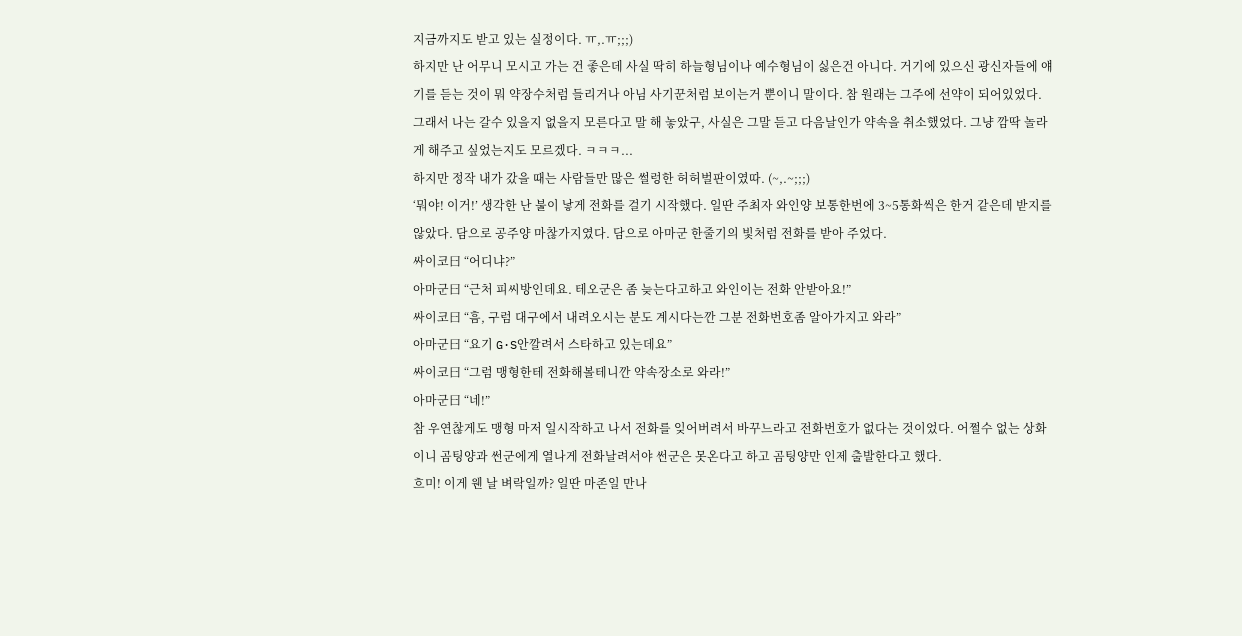지금까지도 받고 있는 실정이다. ㅠ,.ㅠ;;;)
하지만 난 어무니 모시고 가는 건 좋은데 사실 딱히 하늘형님이나 예수형님이 싫은건 아니다. 거기에 있으신 광신자들에 얘기를 듣는 것이 뭐 약장수처럼 들리거나 아님 사기꾼처럼 보이는거 뿐이니 말이다. 참 원래는 그주에 선약이 되어있었다. 그래서 나는 갈수 있을지 없을지 모른다고 말 해 놓았구, 사실은 그말 듣고 다음날인가 약속을 취소했었다. 그냥 깜딱 놀라게 해주고 싶었는지도 모르겠다. ㅋㅋㅋ...
하지만 정작 내가 갔을 때는 사람들만 많은 썰렁한 허허벌판이였따. (~,.~;;;)
‘뭐야! 이거!’ 생각한 난 불이 낳게 전화를 걸기 시작했다. 일딴 주최자 와인양 보통한번에 3~5통화씩은 한거 같은데 받지를 않았다. 담으로 공주양 마찮가지였다. 담으로 아마군 한줄기의 빛처럼 전화를 받아 주었다.
싸이코曰 “어디냐?”
아마군曰 “근처 피씨방인데요. 테오군은 좀 늦는다고하고 와인이는 전화 안받아요!”
싸이코曰 “흠, 구럼 대구에서 내려오시는 분도 계시다는깐 그분 전화번호좀 알아가지고 와라”
아마군曰 “요기 G·S안깔려서 스타하고 있는데요”
싸이코曰 “그럼 맹형한테 전화해볼테니깐 약속장소로 와라!”
아마군曰 “네!”
참 우연찮게도 맹형 마저 일시작하고 나서 전화를 잊어버려서 바꾸느라고 전화번호가 없다는 것이었다. 어쩔수 없는 상화이니 곰팅양과 썬군에게 열나게 전화날려서야 썬군은 못온다고 하고 곰팅양만 인제 출발한다고 했다.
흐미! 이게 웬 날 벼락일까? 일딴 마존일 만나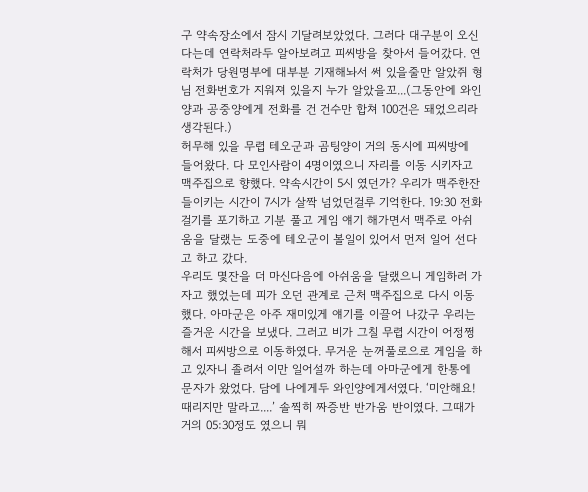구 약속장소에서 잠시 기달려보았었다. 그러다 대구분이 오신다는데 연락처라두 알아보려고 피씨방을 찾아서 들어갔다. 연락처가 당원명부에 대부분 기재해놔서 써 있을줄만 알았쥐 형님 전화번호가 지워져 있을지 누가 알았을꼬...(그동안에 와인양과 공중양에게 전화를 건 건수만 합쳐 100건은 돼었으리라 생각된다.)
허무해 있을 무렵 테오군과 곰팅양이 거의 동시에 피씨방에 들어왔다. 다 모인사람이 4명이였으니 자리를 이동 시키자고 맥주집으로 향했다. 약속시간이 5시 였던가? 우리가 맥주한잔 들이키는 시간이 7시가 살짝 넘었던걸루 기억한다. 19:30 전화걸기를 포기하고 기분 풀고 게임 얘기 해가면서 맥주로 아쉬움을 달랬는 도중에 테오군이 볼일이 있어서 먼저 일어 선다고 하고 갔다.
우리도 몇잔을 더 마신다음에 아쉬움을 달랬으니 게임하러 가자고 했었는데 피가 오던 관계로 근처 맥주집으로 다시 이동했다. 아마군은 아주 재미있게 얘기를 이끌어 나갔구 우리는 즐거운 시간을 보냈다. 그러고 비가 그칠 무렵 시간이 어정쩡해서 피씨방으로 이동하였다. 무거운 눈꺼풀로으로 게임을 하고 있자니 졸려서 이만 일어설까 하는데 아마군에게 한통에 문자가 왔었다. 담에 나에게두 와인양에게서였다. ‘미안해요! 때리지만 말라고....’ 솔찍히 짜증반 반가움 반이였다. 그때가 거의 05:30정도 였으니 뭐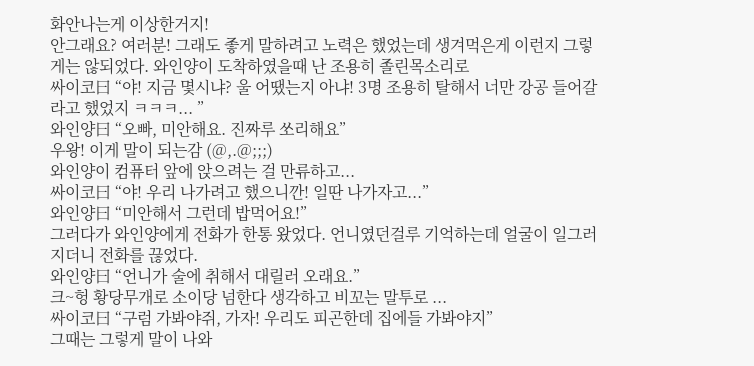화안나는게 이상한거지!
안그래요? 여러분! 그래도 좋게 말하려고 노력은 했었는데 생겨먹은게 이런지 그렇게는 않되었다. 와인양이 도착하였을때 난 조용히 졸린목소리로
싸이코曰 “야! 지금 몇시냐? 울 어땠는지 아냐! 3명 조용히 탈해서 너만 강공 들어갈라고 했었지 ㅋㅋㅋ... ”
와인양曰 “오빠, 미안해요. 진짜루 쏘리해요”
우왕! 이게 말이 되는감 (@,.@;;;)
와인양이 컴퓨터 앞에 앉으려는 걸 만류하고...
싸이코曰 “야! 우리 나가려고 했으니깐! 일딴 나가자고...”
와인양曰 “미안해서 그런데 밥먹어요!”
그러다가 와인양에게 전화가 한통 왔었다. 언니였던걸루 기억하는데 얼굴이 일그러지더니 전화를 끊었다.
와인양曰 “언니가 술에 취해서 대릴러 오래요.”
크~헝 황당무개로 소이당 넘한다 생각하고 비꼬는 말투로 ...
싸이코曰 “구럼 가봐야쥐, 가자! 우리도 피곤한데 집에들 가봐야지”
그때는 그렇게 말이 나와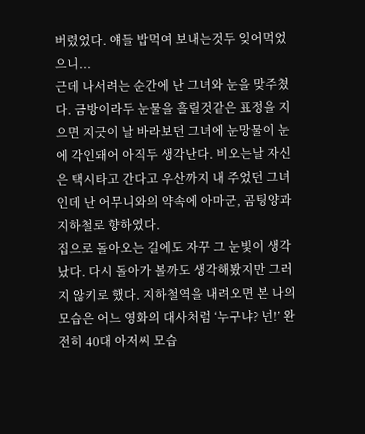버렸었다. 얘들 밥먹여 보내는것두 잊어먹었으니...
근데 나서려는 순간에 난 그녀와 눈을 맞주쳤다. 금방이라두 눈물을 흘릴것같은 표정을 지으면 지긋이 날 바라보던 그녀에 눈망물이 눈에 각인돼어 아직두 생각난다. 비오는날 자신은 택시타고 간다고 우산까지 내 주었던 그녀인데 난 어무니와의 약속에 아마군, 곰팅양과 지하철로 향하였다.
집으로 돌아오는 길에도 자꾸 그 눈빛이 생각났다. 다시 돌아가 볼까도 생각해봤지만 그러지 않키로 했다. 지하철역을 내려오면 본 나의 모습은 어느 영화의 대사처럼 ‘누구냐? 넌!’ 완전히 40대 아저씨 모습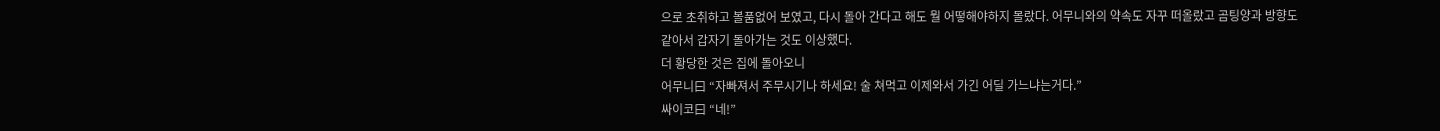으로 초취하고 볼품없어 보였고, 다시 돌아 간다고 해도 뭘 어떻해야하지 몰랐다. 어무니와의 약속도 자꾸 떠올랐고 곰팅양과 방향도 같아서 갑자기 돌아가는 것도 이상했다.
더 황당한 것은 집에 돌아오니
어무니曰 “자빠져서 주무시기나 하세요! 술 쳐먹고 이제와서 가긴 어딜 가느냐는거다.”
싸이코曰 “네!”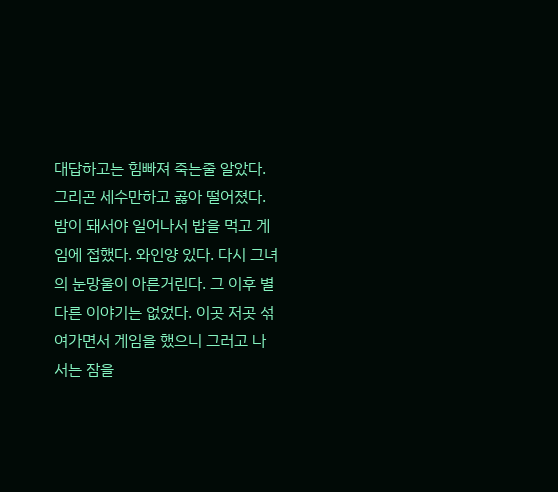대답하고는 힘빠져 죽는줄 알았다. 그리곤 세수만하고 곯아 떨어졌다. 밤이 돼서야 일어나서 밥을 먹고 게임에 접했다. 와인양 있다. 다시 그녀의 눈망울이 아른거린다. 그 이후 별 다른 이야기는 없었다. 이곳 저곳 섞여가면서 게임을 했으니 그러고 나서는 잠을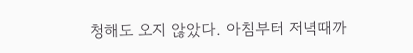청해도 오지 않았다. 아침부터 저녁때까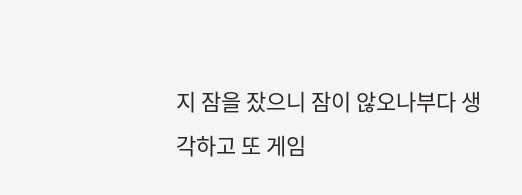지 잠을 잤으니 잠이 않오나부다 생각하고 또 게임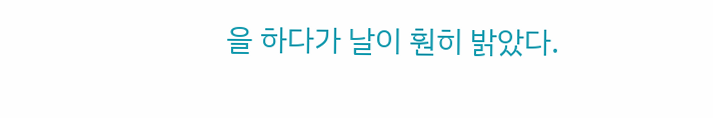을 하다가 날이 훤히 밝았다.